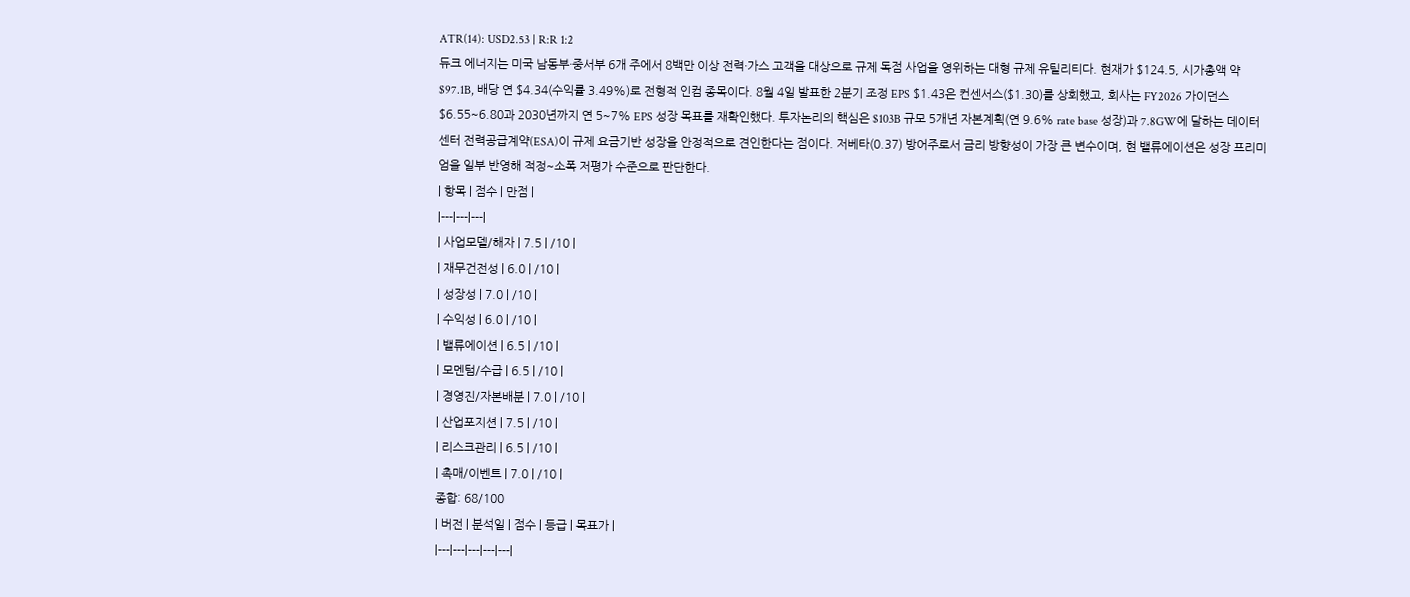ATR(14): USD2.53 | R:R 1:2
듀크 에너지는 미국 남동부·중서부 6개 주에서 8백만 이상 전력·가스 고객을 대상으로 규제 독점 사업을 영위하는 대형 규제 유틸리티다. 현재가 $124.5, 시가총액 약 $97.1B, 배당 연 $4.34(수익률 3.49%)로 전형적 인컴 종목이다. 8월 4일 발표한 2분기 조정 EPS $1.43은 컨센서스($1.30)를 상회했고, 회사는 FY2026 가이던스 $6.55~6.80과 2030년까지 연 5~7% EPS 성장 목표를 재확인했다. 투자논리의 핵심은 $103B 규모 5개년 자본계획(연 9.6% rate base 성장)과 7.8GW에 달하는 데이터센터 전력공급계약(ESA)이 규제 요금기반 성장을 안정적으로 견인한다는 점이다. 저베타(0.37) 방어주로서 금리 방향성이 가장 큰 변수이며, 현 밸류에이션은 성장 프리미엄을 일부 반영해 적정~소폭 저평가 수준으로 판단한다.
| 항목 | 점수 | 만점 |
|---|---|---|
| 사업모델/해자 | 7.5 | /10 |
| 재무건전성 | 6.0 | /10 |
| 성장성 | 7.0 | /10 |
| 수익성 | 6.0 | /10 |
| 밸류에이션 | 6.5 | /10 |
| 모멘텀/수급 | 6.5 | /10 |
| 경영진/자본배분 | 7.0 | /10 |
| 산업포지션 | 7.5 | /10 |
| 리스크관리 | 6.5 | /10 |
| 촉매/이벤트 | 7.0 | /10 |
종합: 68/100
| 버전 | 분석일 | 점수 | 등급 | 목표가 |
|---|---|---|---|---|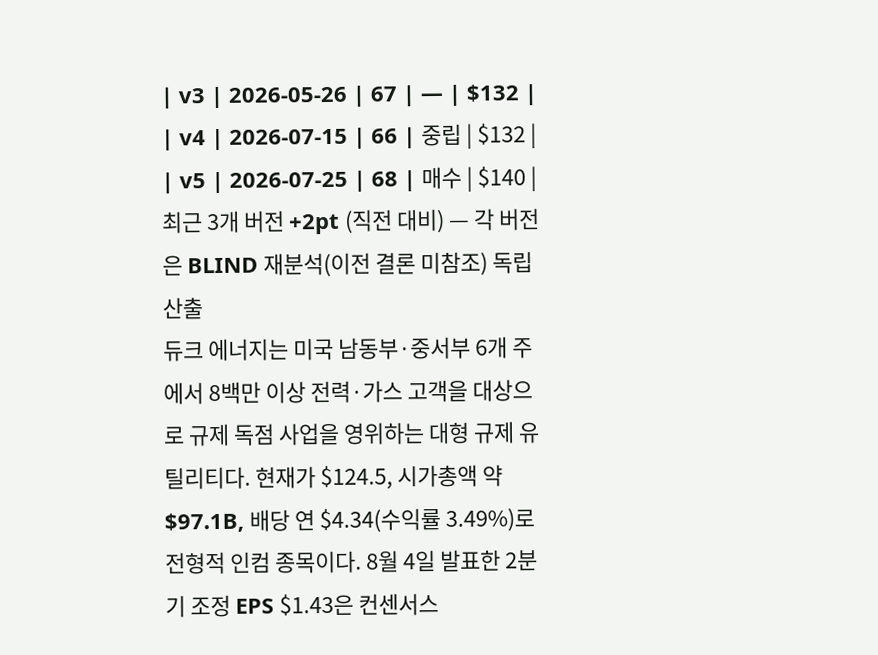| v3 | 2026-05-26 | 67 | — | $132 |
| v4 | 2026-07-15 | 66 | 중립 | $132 |
| v5 | 2026-07-25 | 68 | 매수 | $140 |
최근 3개 버전 +2pt (직전 대비) — 각 버전은 BLIND 재분석(이전 결론 미참조) 독립 산출
듀크 에너지는 미국 남동부·중서부 6개 주에서 8백만 이상 전력·가스 고객을 대상으로 규제 독점 사업을 영위하는 대형 규제 유틸리티다. 현재가 $124.5, 시가총액 약 $97.1B, 배당 연 $4.34(수익률 3.49%)로 전형적 인컴 종목이다. 8월 4일 발표한 2분기 조정 EPS $1.43은 컨센서스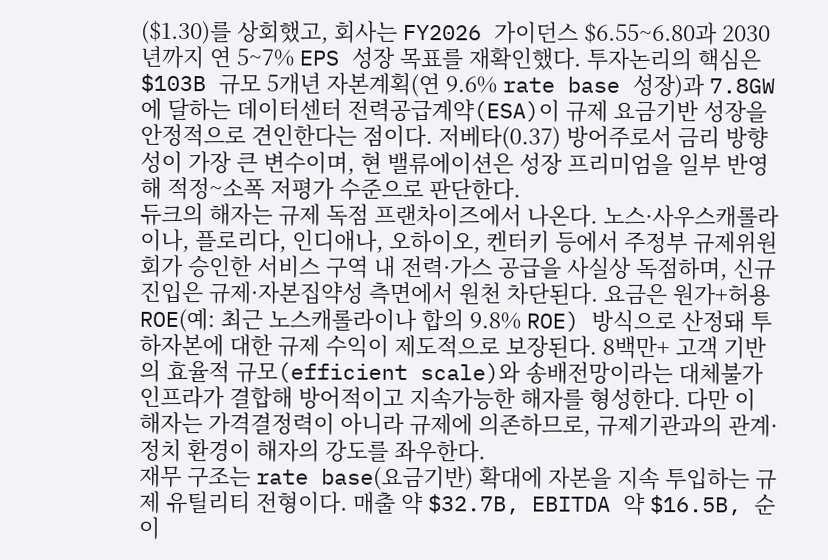($1.30)를 상회했고, 회사는 FY2026 가이던스 $6.55~6.80과 2030년까지 연 5~7% EPS 성장 목표를 재확인했다. 투자논리의 핵심은 $103B 규모 5개년 자본계획(연 9.6% rate base 성장)과 7.8GW에 달하는 데이터센터 전력공급계약(ESA)이 규제 요금기반 성장을 안정적으로 견인한다는 점이다. 저베타(0.37) 방어주로서 금리 방향성이 가장 큰 변수이며, 현 밸류에이션은 성장 프리미엄을 일부 반영해 적정~소폭 저평가 수준으로 판단한다.
듀크의 해자는 규제 독점 프랜차이즈에서 나온다. 노스·사우스캐롤라이나, 플로리다, 인디애나, 오하이오, 켄터키 등에서 주정부 규제위원회가 승인한 서비스 구역 내 전력·가스 공급을 사실상 독점하며, 신규 진입은 규제·자본집약성 측면에서 원천 차단된다. 요금은 원가+허용 ROE(예: 최근 노스캐롤라이나 합의 9.8% ROE) 방식으로 산정돼 투하자본에 대한 규제 수익이 제도적으로 보장된다. 8백만+ 고객 기반의 효율적 규모(efficient scale)와 송배전망이라는 대체불가 인프라가 결합해 방어적이고 지속가능한 해자를 형성한다. 다만 이 해자는 가격결정력이 아니라 규제에 의존하므로, 규제기관과의 관계·정치 환경이 해자의 강도를 좌우한다.
재무 구조는 rate base(요금기반) 확대에 자본을 지속 투입하는 규제 유틸리티 전형이다. 매출 약 $32.7B, EBITDA 약 $16.5B, 순이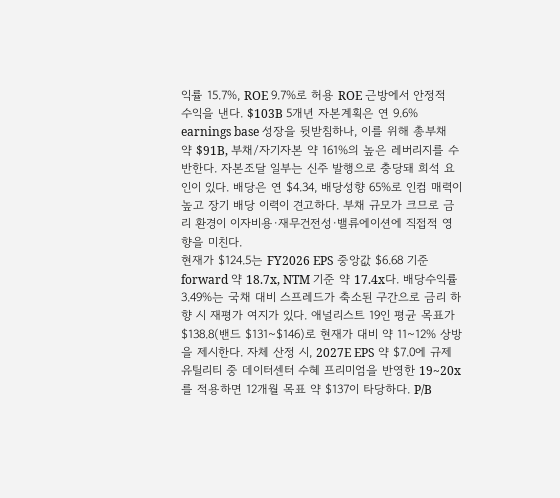익률 15.7%, ROE 9.7%로 허용 ROE 근방에서 안정적 수익을 낸다. $103B 5개년 자본계획은 연 9.6% earnings base 성장을 뒷받침하나, 이를 위해 총부채 약 $91B, 부채/자기자본 약 161%의 높은 레버리지를 수반한다. 자본조달 일부는 신주 발행으로 충당돼 희석 요인이 있다. 배당은 연 $4.34, 배당성향 65%로 인컴 매력이 높고 장기 배당 이력이 견고하다. 부채 규모가 크므로 금리 환경이 이자비용·재무건전성·밸류에이션에 직접적 영향을 미친다.
현재가 $124.5는 FY2026 EPS 중앙값 $6.68 기준 forward 약 18.7x, NTM 기준 약 17.4x다. 배당수익률 3.49%는 국채 대비 스프레드가 축소된 구간으로 금리 하향 시 재평가 여지가 있다. 애널리스트 19인 평균 목표가 $138.8(밴드 $131~$146)로 현재가 대비 약 11~12% 상방을 제시한다. 자체 산정 시, 2027E EPS 약 $7.0에 규제 유틸리티 중 데이터센터 수혜 프리미엄을 반영한 19~20x를 적용하면 12개월 목표 약 $137이 타당하다. P/B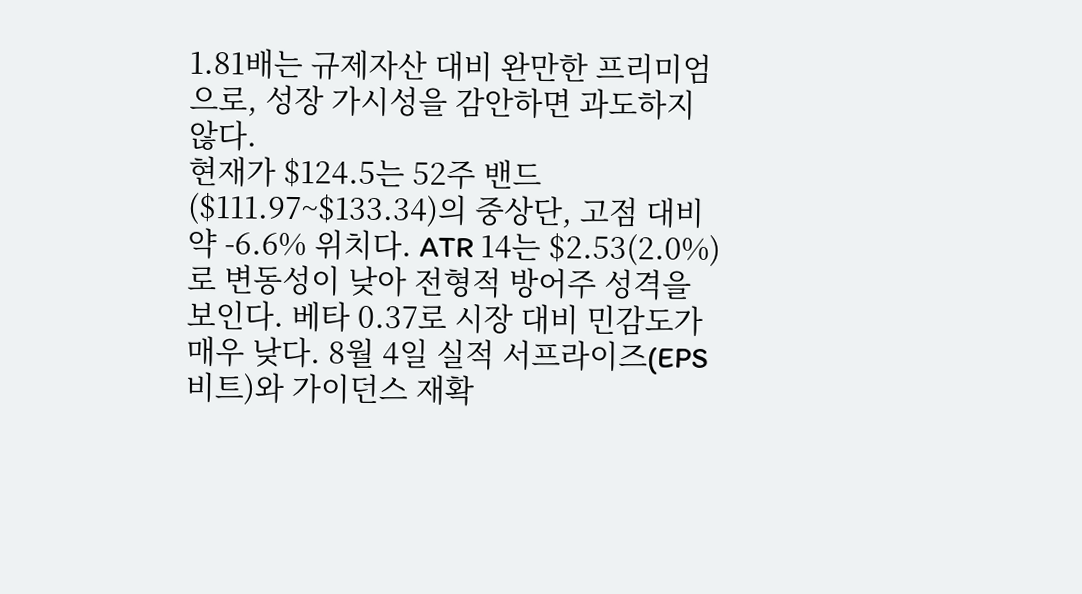1.81배는 규제자산 대비 완만한 프리미엄으로, 성장 가시성을 감안하면 과도하지 않다.
현재가 $124.5는 52주 밴드($111.97~$133.34)의 중상단, 고점 대비 약 -6.6% 위치다. ATR 14는 $2.53(2.0%)로 변동성이 낮아 전형적 방어주 성격을 보인다. 베타 0.37로 시장 대비 민감도가 매우 낮다. 8월 4일 실적 서프라이즈(EPS 비트)와 가이던스 재확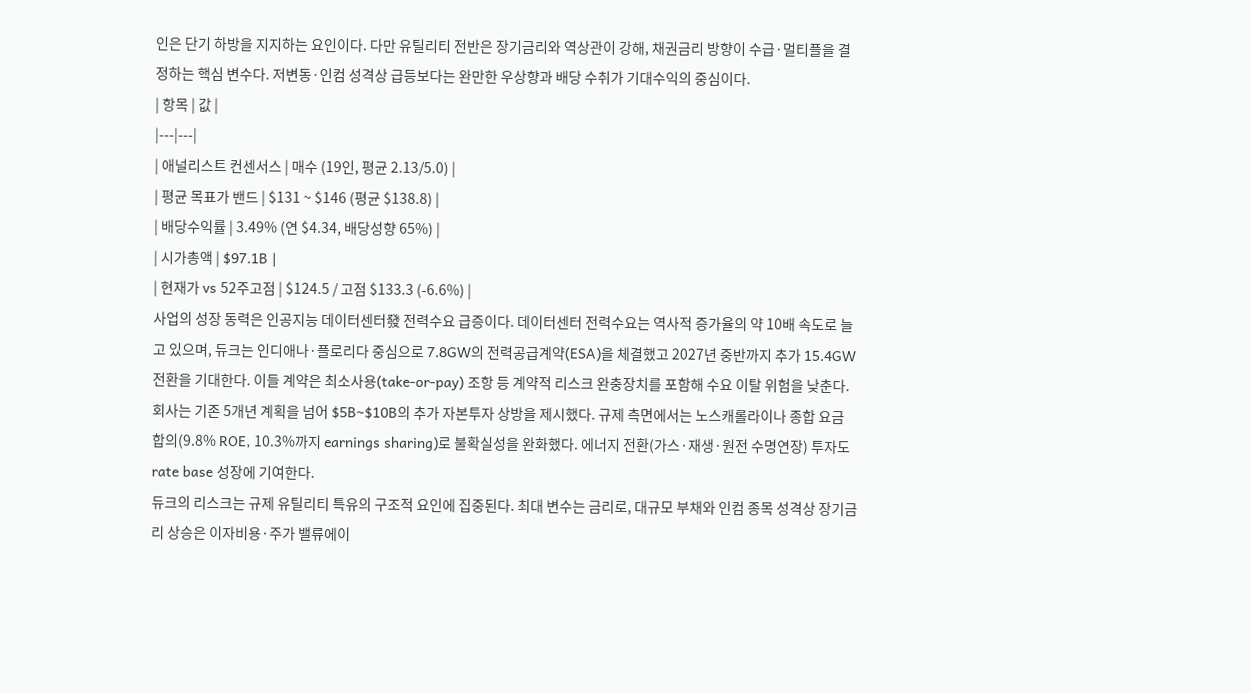인은 단기 하방을 지지하는 요인이다. 다만 유틸리티 전반은 장기금리와 역상관이 강해, 채권금리 방향이 수급·멀티플을 결정하는 핵심 변수다. 저변동·인컴 성격상 급등보다는 완만한 우상향과 배당 수취가 기대수익의 중심이다.
| 항목 | 값 |
|---|---|
| 애널리스트 컨센서스 | 매수 (19인, 평균 2.13/5.0) |
| 평균 목표가 밴드 | $131 ~ $146 (평균 $138.8) |
| 배당수익률 | 3.49% (연 $4.34, 배당성향 65%) |
| 시가총액 | $97.1B |
| 현재가 vs 52주고점 | $124.5 / 고점 $133.3 (-6.6%) |
사업의 성장 동력은 인공지능 데이터센터發 전력수요 급증이다. 데이터센터 전력수요는 역사적 증가율의 약 10배 속도로 늘고 있으며, 듀크는 인디애나·플로리다 중심으로 7.8GW의 전력공급계약(ESA)을 체결했고 2027년 중반까지 추가 15.4GW 전환을 기대한다. 이들 계약은 최소사용(take-or-pay) 조항 등 계약적 리스크 완충장치를 포함해 수요 이탈 위험을 낮춘다. 회사는 기존 5개년 계획을 넘어 $5B~$10B의 추가 자본투자 상방을 제시했다. 규제 측면에서는 노스캐롤라이나 종합 요금 합의(9.8% ROE, 10.3%까지 earnings sharing)로 불확실성을 완화했다. 에너지 전환(가스·재생·원전 수명연장) 투자도 rate base 성장에 기여한다.
듀크의 리스크는 규제 유틸리티 특유의 구조적 요인에 집중된다. 최대 변수는 금리로, 대규모 부채와 인컴 종목 성격상 장기금리 상승은 이자비용·주가 밸류에이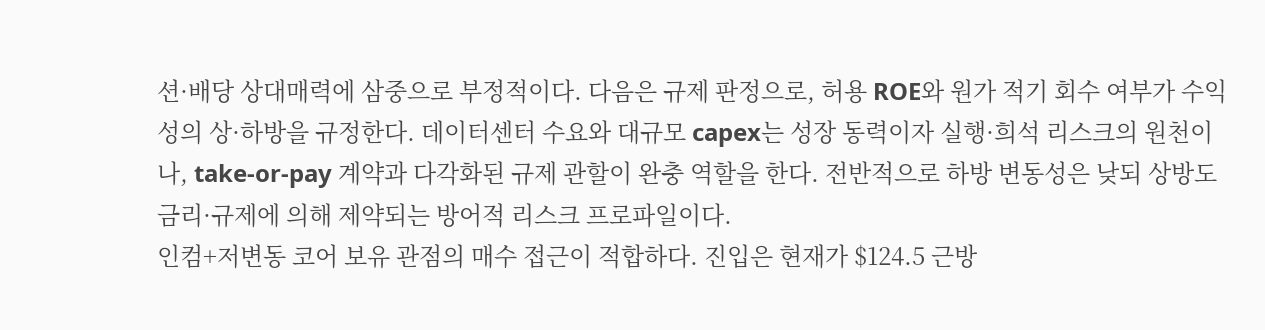션·배당 상대매력에 삼중으로 부정적이다. 다음은 규제 판정으로, 허용 ROE와 원가 적기 회수 여부가 수익성의 상·하방을 규정한다. 데이터센터 수요와 대규모 capex는 성장 동력이자 실행·희석 리스크의 원천이나, take-or-pay 계약과 다각화된 규제 관할이 완충 역할을 한다. 전반적으로 하방 변동성은 낮되 상방도 금리·규제에 의해 제약되는 방어적 리스크 프로파일이다.
인컴+저변동 코어 보유 관점의 매수 접근이 적합하다. 진입은 현재가 $124.5 근방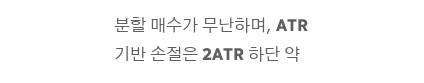분할 매수가 무난하며, ATR 기반 손절은 2ATR 하단 약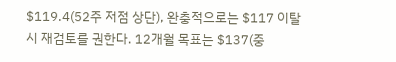$119.4(52주 저점 상단), 완충적으로는 $117 이탈 시 재검토를 권한다. 12개월 목표는 $137(중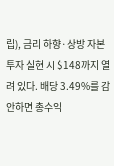립), 금리 하향·상방 자본투자 실현 시 $148까지 열려 있다. 배당 3.49%를 감안하면 총수익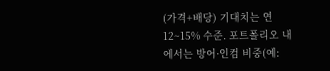(가격+배당) 기대치는 연 12~15% 수준. 포트폴리오 내에서는 방어·인컴 비중(예: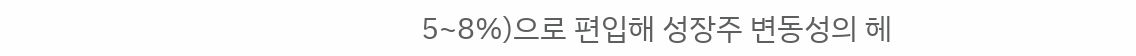5~8%)으로 편입해 성장주 변동성의 헤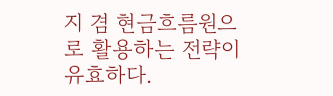지 겸 현금흐름원으로 활용하는 전략이 유효하다.